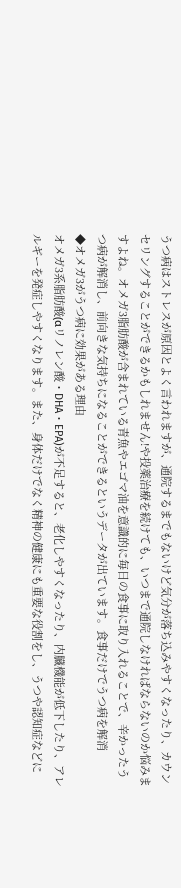うつ病はストレスが原因とよく言われますが、通院するまでもないけど気分が落ち込みやすくなったり、カウンセリングすることができるかもしれません!や投薬治療を続けても、いつまで通院しなければならないのか悩みますよね。オメガ3脂肪酸が含まれている青魚やエゴマ油を意識的に毎日の食事に取り入れることで、辛かったうつ病が解消し、前向きな気持ちになることができるというデータが出ています。食事だけでうつ病を解消
◆オメガ3がうつ病に効果がある理由
オメガ3系脂肪酸(αリノレン酸・DHA・EPA)が不足すると、老化しやすくなったり、内臓機能が低下したり、アレルギーを発症しやすくなります。また、身体だけでなく精神の健康にも重要な役割をし、うつや認知症などに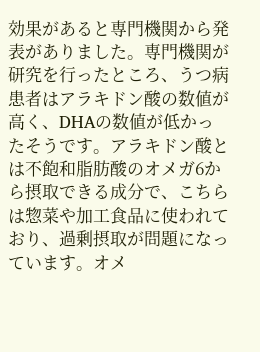効果があると専門機関から発表がありました。専門機関が研究を行ったところ、うつ病患者はアラキドン酸の数値が高く、DHAの数値が低かったそうです。アラキドン酸とは不飽和脂肪酸のオメガ6から摂取できる成分で、こちらは惣菜や加工食品に使われており、過剰摂取が問題になっています。オメ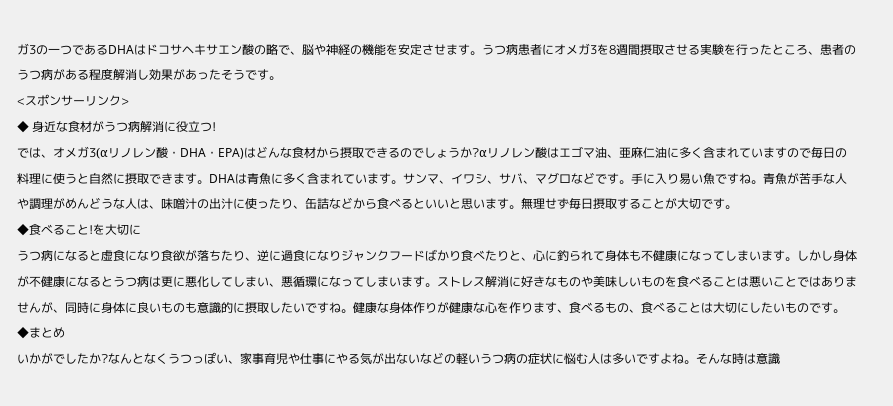ガ3の一つであるDHAはドコサヘキサエン酸の略で、脳や神経の機能を安定させます。うつ病患者にオメガ3を8週間摂取させる実験を行ったところ、患者のうつ病がある程度解消し効果があったそうです。
<スポンサーリンク>
◆ 身近な食材がうつ病解消に役立つ!
では、オメガ3(αリノレン酸・DHA・EPA)はどんな食材から摂取できるのでしょうか?αリノレン酸はエゴマ油、亜麻仁油に多く含まれていますので毎日の料理に使うと自然に摂取できます。DHAは青魚に多く含まれています。サンマ、イワシ、サバ、マグロなどです。手に入り易い魚ですね。青魚が苦手な人や調理がめんどうな人は、味噌汁の出汁に使ったり、缶詰などから食べるといいと思います。無理せず毎日摂取することが大切です。
◆食べること!を大切に
うつ病になると虚食になり食欲が落ちたり、逆に過食になりジャンクフードばかり食べたりと、心に釣られて身体も不健康になってしまいます。しかし身体が不健康になるとうつ病は更に悪化してしまい、悪循環になってしまいます。ストレス解消に好きなものや美味しいものを食べることは悪いことではありませんが、同時に身体に良いものも意識的に摂取したいですね。健康な身体作りが健康な心を作ります、食べるもの、食べることは大切にしたいものです。
◆まとめ
いかがでしたか?なんとなくうつっぽい、家事育児や仕事にやる気が出ないなどの軽いうつ病の症状に悩む人は多いですよね。そんな時は意識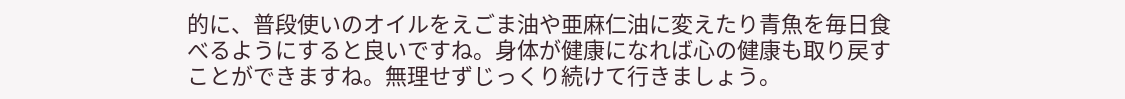的に、普段使いのオイルをえごま油や亜麻仁油に変えたり青魚を毎日食べるようにすると良いですね。身体が健康になれば心の健康も取り戻すことができますね。無理せずじっくり続けて行きましょう。